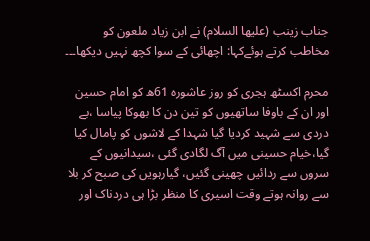جناب زینب (عليها السلام) نے ابن زياد ملعون کو مخاطب کرتے ہوئےکہا: اچھائی کے سوا کچھ نہیں دیکھا۔۔۔

محرم اکسٹھ ہجری کو روز عاشورہ 61ھ کو امام حسین اور ان کے باوفا ساتھیوں کو تین دن کا بھوکا پیاسا ،بے دردی سے شہید کردیا گيا شہدا کے لاشوں کو پامال کیا گیا،خیام حسینی میں آگ لگادی گئی ،سیدانیوں کے سروں سے ردائیں چھینی گئیں، گیارہویں کی صبح کر بلا سے روانہ ہوتے وقت اسیری کا منظر بڑا ہی دردناک اور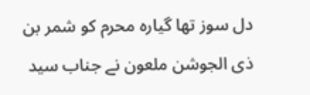دل سوز تھا گیارہ محرم کو شمر بن ذی الجوشن ملعون نے جناب سید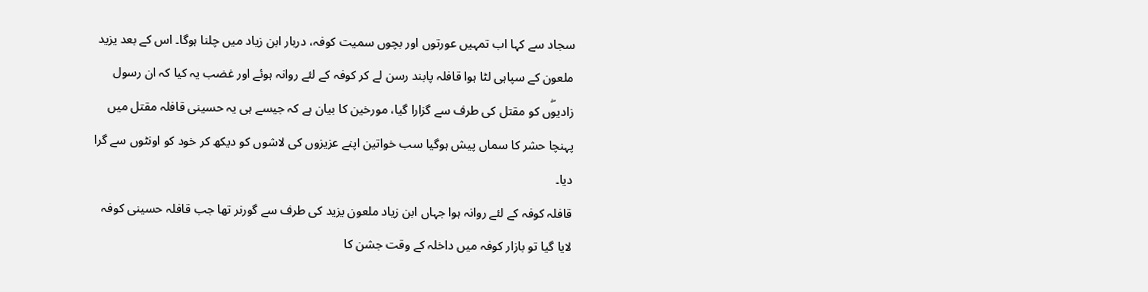سجاد سے کہا اب تمہیں عورتوں اور بچوں سمیت کوفہ، دربار ابن زیاد میں چلنا ہوگا۔ اس کے بعد یزید ملعون کے سپاہی لٹا ہوا قافلہ پابند رسن لے کر کوفہ کے لئے روانہ ہوئے اور غضب یہ کیا کہ ان رسول زادیوۖں کو مقتل کی طرف سے گزارا گیا، مورخین کا بیان ہے کہ جیسے ہی یہ حسینی قافلہ مقتل میں پہنچا حشر کا سماں پیش ہوگیا سب خواتین اپنے عزیزوں کی لاشوں کو دیکھ کر خود کو اونٹوں سے گرا دیا۔
قافلہ کوفہ کے لئے روانہ ہوا جہاں ابن زیاد ملعون یزید کی طرف سے گورنر تھا جب قافلہ حسینی کوفہ لایا گیا تو بازار کوفہ میں داخلہ کے وقت جشن کا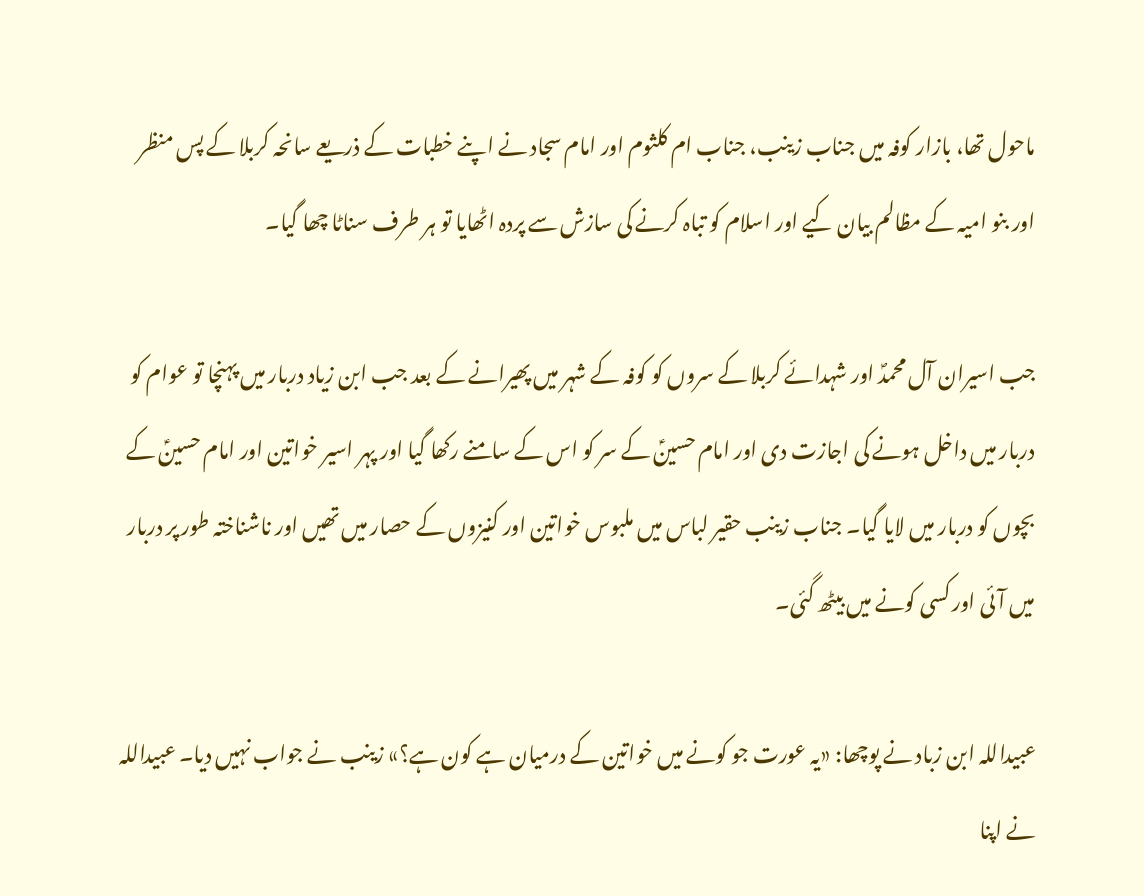ماحول تھا، بازار کوفہ میں جناب زینب، جناب ام کلثوم اور امام سجاد نے اپنے خطبات کے ذریعے سانحہ کربلا کے پس منظر اور بنو امیہ کے مظالم بیان کیے اور اسلام کو تباہ کرنے کی سازش سے پردہ اٹھایا تو ہر طرف سناٹا چھا گیا۔

جب اسیران آل محمدؐ اور شہدائے کربلا کے سروں کو کوفہ کے شہر میں پھیرانے کے بعد جب ابن زیاد دربار میں پہنچا تو عوام کو دربار میں داخل ہونے کی اجازت دی اور امام حسینؑ کے سر کو اس کے سامنے رکھا گیا اور پہر اسیر خواتین اور امام حسینؑ کے بچوں کو دربار میں لایا گیا۔ جناب زینب حقیر لباس میں ملبوس خواتین اور کنیزوں کے حصار میں تھیں اور ناشناختہ طور پر دربار میں آئی اور کسی کونے میں بیٹھ گئی۔

عبیداللہ ابن زباد نے پوچھا: «یہ عورت جو کونے میں خواتین کے درمیان ہے کون ہے؟» زینب نے جواب نہیں دیا۔ عبیداللہ نے اپنا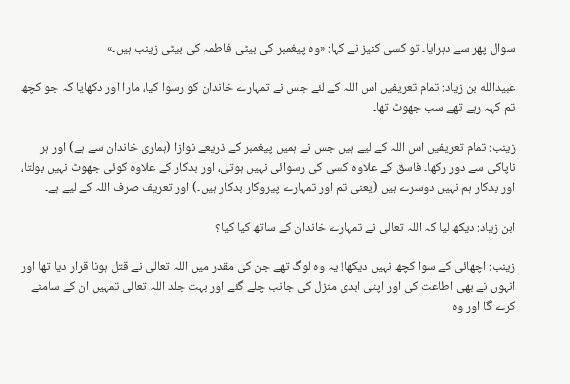سوال پھر سے دہرایا۔ تو کسی کنیز نے کہا: «وہ پیغمبر کی بیٹی فاطمہ کی بیٹی زینب ہیں۔»

عبيدالله بن زیاد: تمام تعریفیں اس اللہ کے لئے جس نے تمہارے خاندان کو رسوا کیا، مارا اور دکھایا کہ جو کچھ تم کہہ رہے تھے سب جھوٹ تھا۔

زینب: تمام تعریفیں اس اللہ کے لیے ہیں جس نے ہمیں پیغمبر کے ذریعے نوازا (ہماری خاندان سے ہے) اور ہر ناپاکی سے دور رکھا۔ فاسق کے علاوہ کسی کی رسوائی نہیں ہوتی، اور بدکار کے علاوہ کوئی جھوٹ نہیں بولتا، اور بدکار ہم نہیں دوسرے ہیں (یعنی تم اور تمہارے پیروکار بدکار ہیں۔) اور تعریف صرف اللہ کے لیے ہے۔

ابن زیاد: دیکھ لیا کہ اللہ تعالی نے تمہارے خاندان کے ساتھ کیا کیا؟

زینب: اچھائی کے سوا کچھ نہیں دیکھا! یہ وہ لوگ تھے جن کی مقدر میں اللہ تعالی نے قتل ہونا قرار دیا تھا اور انہوں نے بھی اطاعت کی اور اپنی ابدی منزل کی جانب چلے گئے اور بہت جلد اللہ تعالی تمہیں ان کے سامنے کرے گا اور وہ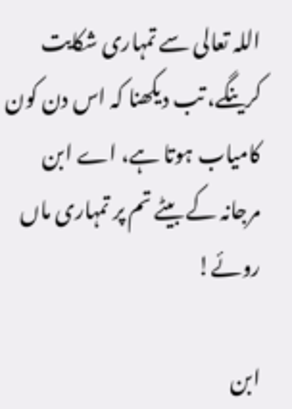اللہ تعالی سے تمہاری شکایت کرینگے، تب دیکھنا کہ اس دن کون کامیاب ہوتا ہے، اے ابن مرجانہ کے بیٹے تم پر تمہاری ماں روئے!

ابن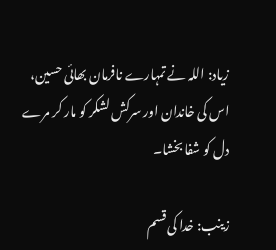زیاد: اللہ نے تمہارے نافرمان بھائی حسین، اس کی خاندان اور سرکش لشکر کو مار کر مرے دل کو شفا بخشا۔

زینب: خدا کی قسم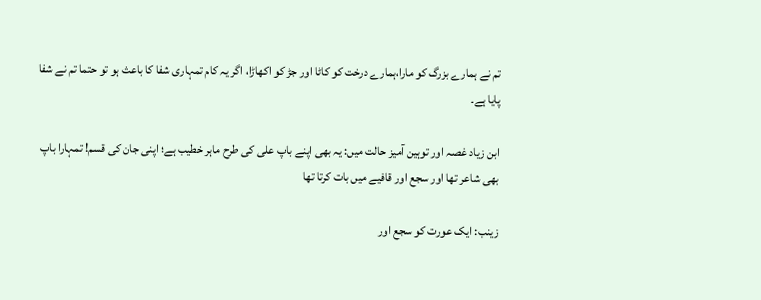تم نے ہمارے بزرگ کو مارا،ہمارے درخت کو کاٹا اور جڑ کو اکھاڑا، اگر یہ کام تمہاری شفا کا باعث ہو تو حتما تم نے شفا پایا ہے۔

ابن زیاد غصہ اور توہین آمیز حالت میں: یہ بھی اپنے باپ علی کی طرح ماہر خطیب ہے؛ اپنی جان کی قسم! تمہارا باپ بھی شاعر تھا اور سجع اور قافیے میں بات کرتا تھا

زینب: ایک عورت کو سجع اور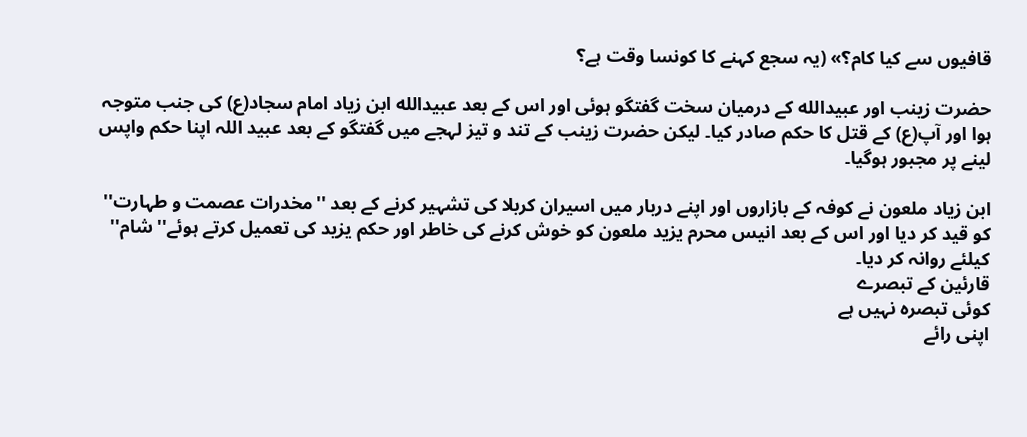قافیوں سے کیا کام؟» (یہ سجع کہنے کا کونسا وقت ہے؟

حضرت زینب اور عبیدالله کے درمیان سخت گفتگو ہوئی اور اس کے بعد عبیدالله ابن زیاد امام سجاد(ع) کی جنب متوجہ ہوا اور آپ(ع) کے قتل کا حکم صادر کیا۔ لیکن حضرت زینب کے تند و تیز لہجے میں گفتگو کے بعد عبید اللہ اپنا حکم واپس لینے پر مجبور ہوگیا۔

ابن زیاد ملعون نے کوفہ کے بازاروں اور اپنے دربار میں اسیران کربلا کی تشہیر کرنے کے بعد ''مخدرات عصمت و طہارت'' کو قید کر دیا اور اس کے بعد انیس محرم یزید ملعون کو خوش کرنے کی خاطر اور حکم یزید کی تعمیل کرتے ہوئے'' شام'' کیلئے روانہ کر دیا۔
قارئین کے تبصرے
کوئی تبصرہ نہیں ہے
اپنی رائے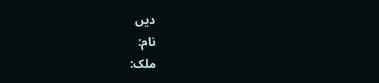دیں
نام:
ملک: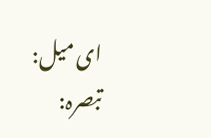ای میل:
تبصرہ: